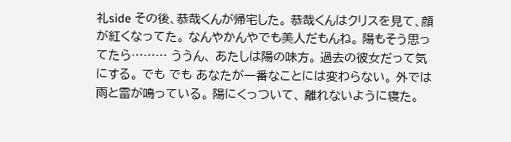礼side その後、恭哉くんが帰宅した。 恭哉くんはクリスを見て、顔が紅くなってた。 なんやかんやでも美人だもんね。 陽もそう思ってたら……… ううん、 あたしは陽の味方。 過去の彼女だって気にする。 でも でも あなたが一番なことには変わらない。 外では雨と雷が鳴っている。 陽にくっついて、 離れないように寝た。